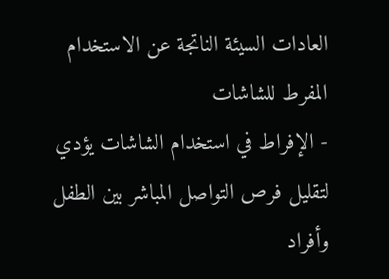العادات السيئة الناتجة عن الاستخدام المفرط للشاشات
- الإفراط في استخدام الشاشات يؤدي لتقليل فرص التواصل المباشر بين الطفل وأفراد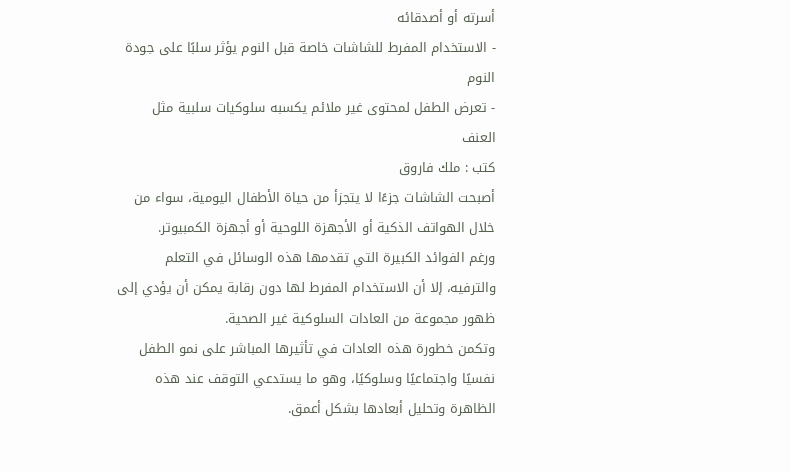أسرته أو أصدقائه
- الاستخدام المفرط للشاشات خاصة قبل النوم يؤثر سلبًا على جودة النوم
- تعرض الطفل لمحتوى غير ملائم يكسبه سلوكيات سلبية مثل العنف
كتب : ملك فاروق
أصبحت الشاشات جزءًا لا يتجزأ من حياة الأطفال اليومية، سواء من خلال الهواتف الذكية أو الأجهزة اللوحية أو أجهزة الكمبيوتر.
ورغم الفوائد الكبيرة التي تقدمها هذه الوسائل في التعلم والترفيه، إلا أن الاستخدام المفرط لها دون رقابة يمكن أن يؤدي إلى ظهور مجموعة من العادات السلوكية غير الصحية.
وتكمن خطورة هذه العادات في تأثيرها المباشر على نمو الطفل نفسيًا واجتماعيًا وسلوكيًا، وهو ما يستدعي التوقف عند هذه الظاهرة وتحليل أبعادها بشكل أعمق.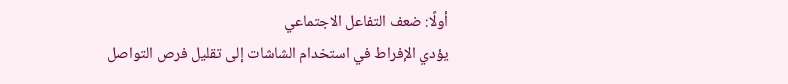أولًا: ضعف التفاعل الاجتماعي
يؤدي الإفراط في استخدام الشاشات إلى تقليل فرص التواصل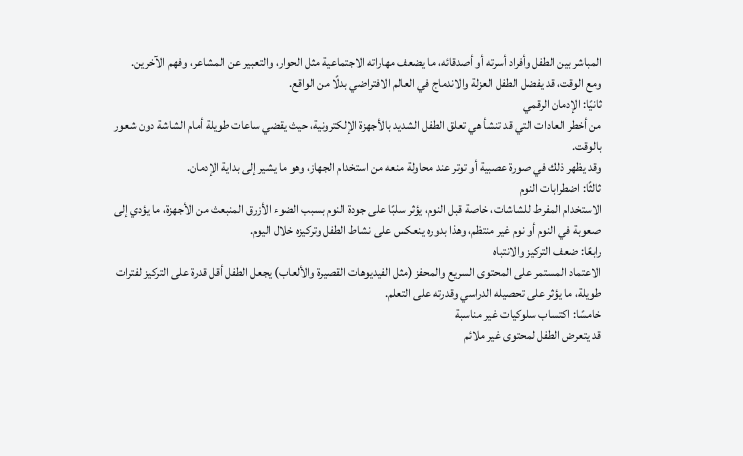المباشر بين الطفل وأفراد أسرته أو أصدقائه، ما يضعف مهاراته الاجتماعية مثل الحوار، والتعبير عن المشاعر، وفهم الآخرين.
ومع الوقت، قد يفضل الطفل العزلة والاندماج في العالم الافتراضي بدلًا من الواقع.
ثانيًا: الإدمان الرقمي
من أخطر العادات التي قد تنشأ هي تعلق الطفل الشديد بالأجهزة الإلكترونية، حيث يقضي ساعات طويلة أمام الشاشة دون شعور بالوقت.
وقد يظهر ذلك في صورة عصبية أو توتر عند محاولة منعه من استخدام الجهاز، وهو ما يشير إلى بداية الإدمان.
ثالثًا: اضطرابات النوم
الاستخدام المفرط للشاشات، خاصة قبل النوم، يؤثر سلبًا على جودة النوم بسبب الضوء الأزرق المنبعث من الأجهزة، ما يؤدي إلى صعوبة في النوم أو نوم غير منتظم، وهذا بدوره ينعكس على نشاط الطفل وتركيزه خلال اليوم.
رابعًا: ضعف التركيز والانتباه
الاعتماد المستمر على المحتوى السريع والمحفز (مثل الفيديوهات القصيرة والألعاب) يجعل الطفل أقل قدرة على التركيز لفترات طويلة، ما يؤثر على تحصيله الدراسي وقدرته على التعلم.
خامسًا: اكتساب سلوكيات غير مناسبة
قد يتعرض الطفل لمحتوى غير ملائم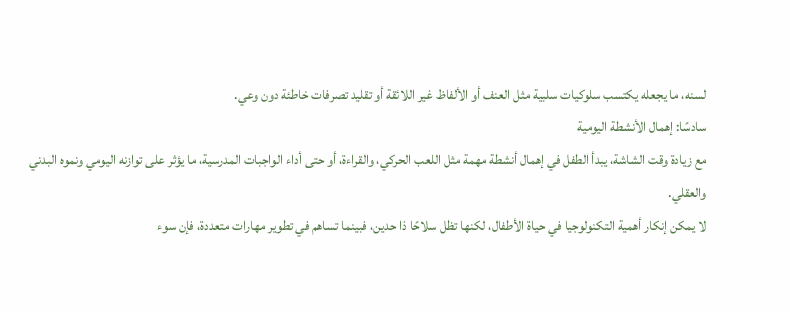لسنه، ما يجعله يكتسب سلوكيات سلبية مثل العنف أو الألفاظ غير اللائقة أو تقليد تصرفات خاطئة دون وعي.
سادسًا: إهمال الأنشطة اليومية
مع زيادة وقت الشاشة، يبدأ الطفل في إهمال أنشطة مهمة مثل اللعب الحركي، والقراءة، أو حتى أداء الواجبات المدرسية، ما يؤثر على توازنه اليومي ونموه البدني والعقلي.
لا يمكن إنكار أهمية التكنولوجيا في حياة الأطفال، لكنها تظل سلاحًا ذا حدين، فبينما تساهم في تطوير مهارات متعددة، فإن سوء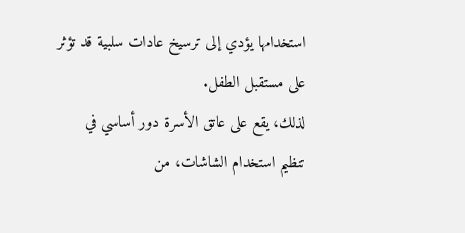استخدامها يؤدي إلى ترسيخ عادات سلبية قد تؤثر على مستقبل الطفل.
لذلك، يقع على عاتق الأسرة دور أساسي في تنظيم استخدام الشاشات، من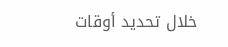خلال تحديد أوقات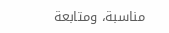مناسبة، ومتابعة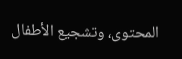المحتوى، وتشجيع الأطفال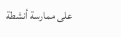على ممارسة أنشطة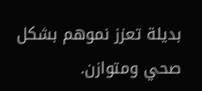بديلة تعزز نموهم بشكل صحي ومتوازن.